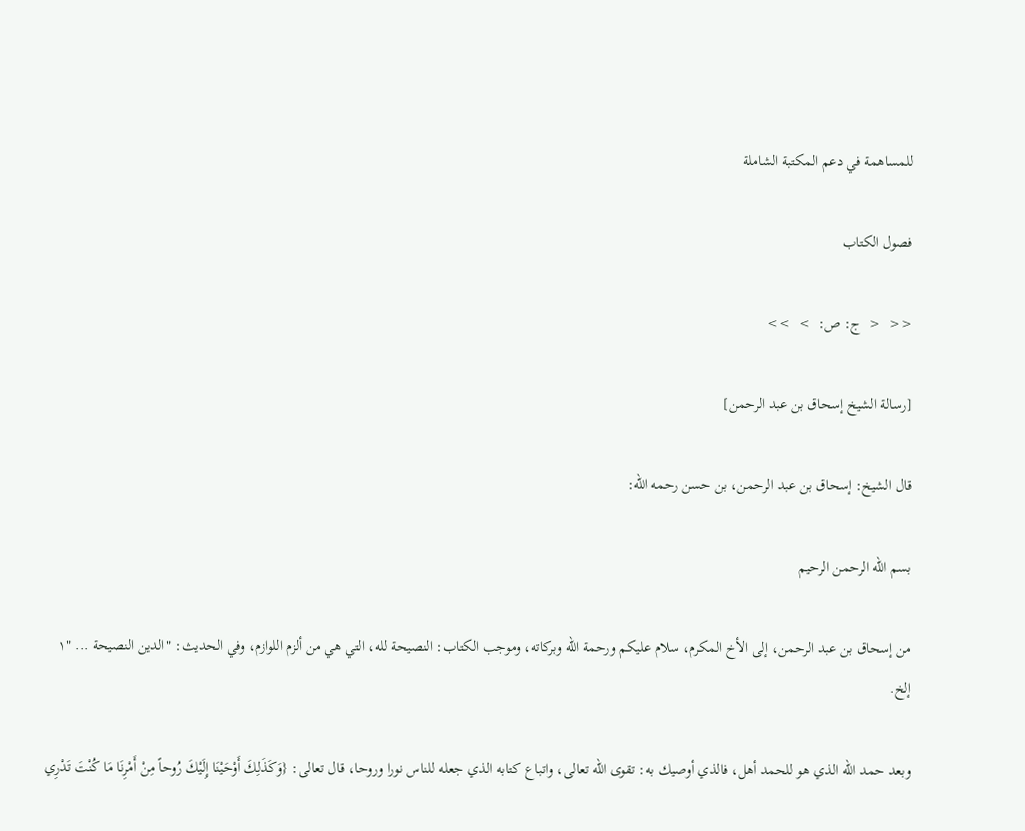للمساهمة في دعم المكتبة الشاملة

فصول الكتاب

<<  <  ج: ص:  >  >>

[رسالة الشيخ إسحاق بن عبد الرحمن]

قال الشيخ: إسحاق بن عبد الرحمن، بن حسن رحمه الله:

بسم الله الرحمن الرحيم

من إسحاق بن عبد الرحمن، إلى الأخ المكرم، سلام عليكم ورحمة الله وبركاته، وموجب الكتاب: النصيحة لله، التي هي من ألزم اللوازم، وفي الحديث: "الدين النصيحة ... "١ إلخ.

وبعد حمد الله الذي هو للحمد أهل، فالذي أوصيك به: تقوى الله تعالى، واتباع كتابه الذي جعله للناس نورا وروحا، قال تعالى: {وَكَذَلِكَ أَوْحَيْنَا إِلَيْكَ رُوحاً مِنْ أَمْرِنَا مَا كُنْتَ تَدْرِي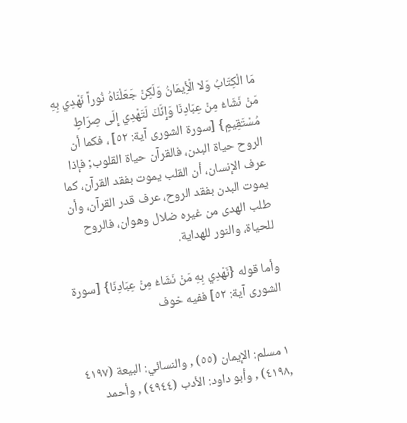مَا الْكِتَابُ وَلا الْأِيمَانُ وَلَكِنْ جَعَلْنَاهُ نُوراً نَهْدِي بِهِ مَنْ نَشَاءُ مِنْ عِبَادِنَا وَإِنَّكَ لَتَهْدِي إِلَى صِرَاطٍ مُسْتَقِيمٍ} [سورة الشورى آية: ٥٢] ، فكما أن الروح حياة البدن، فالقرآن حياة القلوب; فإذا عرف الإنسان، أن القلب يموت بفقد القرآن، كما يموت البدن بفقد الروح، عرف قدر القرآن، وأن طلب الهدى من غيره ضلال وهوان، فالروح للحياة، والنور للهداية.

وأما قوله {نَهْدِي بِهِ مَنْ نَشَاءُ مِنْ عِبَادِنَا} [سورة الشورى آية: ٥٢] ففيه خوف


١ مسلم: الإيمان (٥٥) , والنسائي: البيعة (٤١٩٧ ,٤١٩٨) , وأبو داود: الأدب (٤٩٤٤) , وأحمد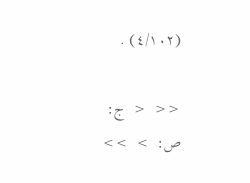(٤/١٠٢) .

<<  <  ج: ص:  >  >>